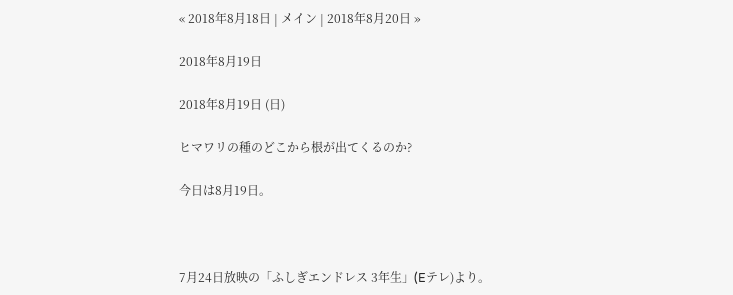« 2018年8月18日 | メイン | 2018年8月20日 »

2018年8月19日

2018年8月19日 (日)

ヒマワリの種のどこから根が出てくるのか?

今日は8月19日。



7月24日放映の「ふしぎエンドレス 3年生」(Eテレ)より。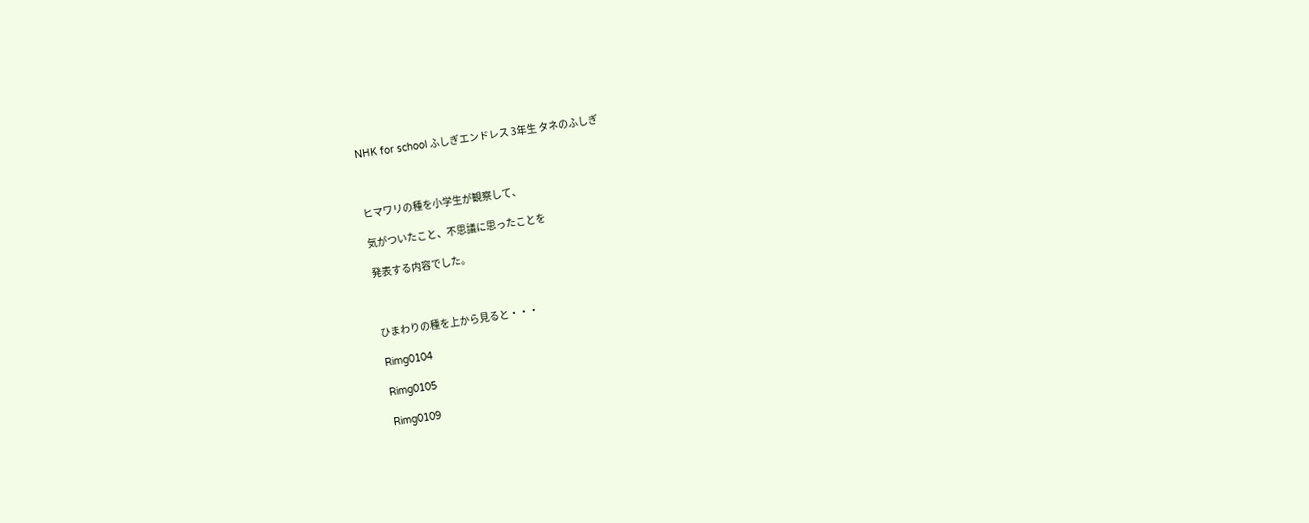NHK for school ふしぎエンドレス 3年生 タネのふしぎ



ヒマワリの種を小学生が観察して、

気がついたこと、不思議に思ったことを

発表する内容でした。



ひまわりの種を上から見ると・・・

Rimg0104

Rimg0105

Rimg0109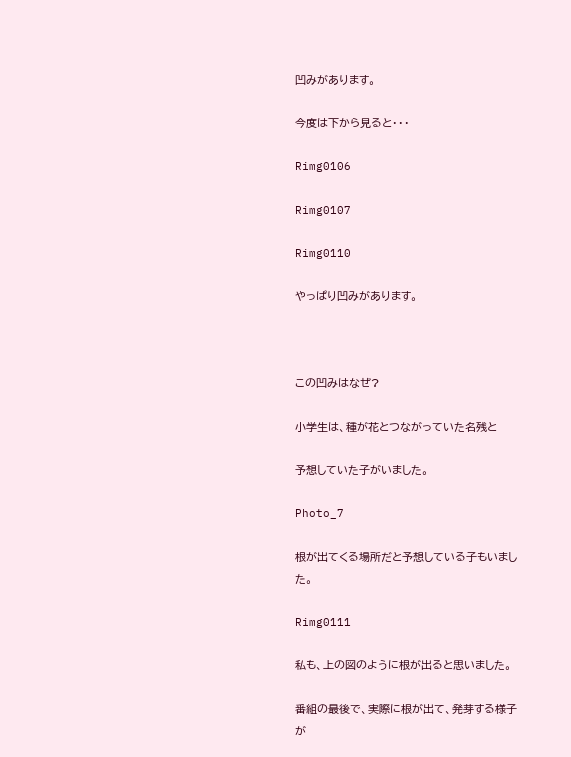凹みがあります。

今度は下から見ると・・・

Rimg0106

Rimg0107

Rimg0110

やっぱり凹みがあります。



この凹みはなぜ?

小学生は、種が花とつながっていた名残と

予想していた子がいました。

Photo_7

根が出てくる場所だと予想している子もいました。

Rimg0111

私も、上の図のように根が出ると思いました。

番組の最後で、実際に根が出て、発芽する様子が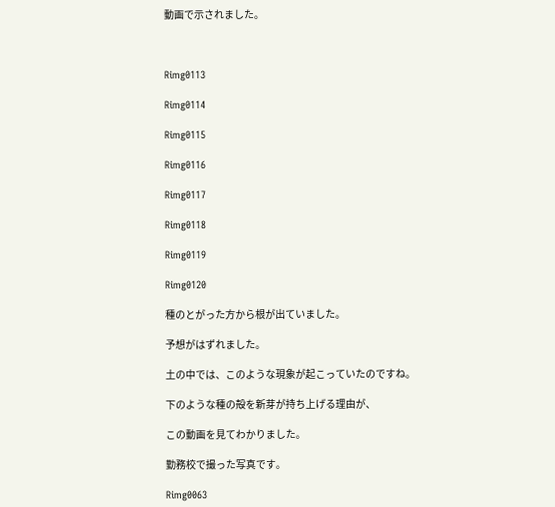動画で示されました。



Rimg0113

Rimg0114

Rimg0115

Rimg0116

Rimg0117

Rimg0118

Rimg0119

Rimg0120

種のとがった方から根が出ていました。

予想がはずれました。

土の中では、このような現象が起こっていたのですね。

下のような種の殻を新芽が持ち上げる理由が、

この動画を見てわかりました。

勤務校で撮った写真です。

Rimg0063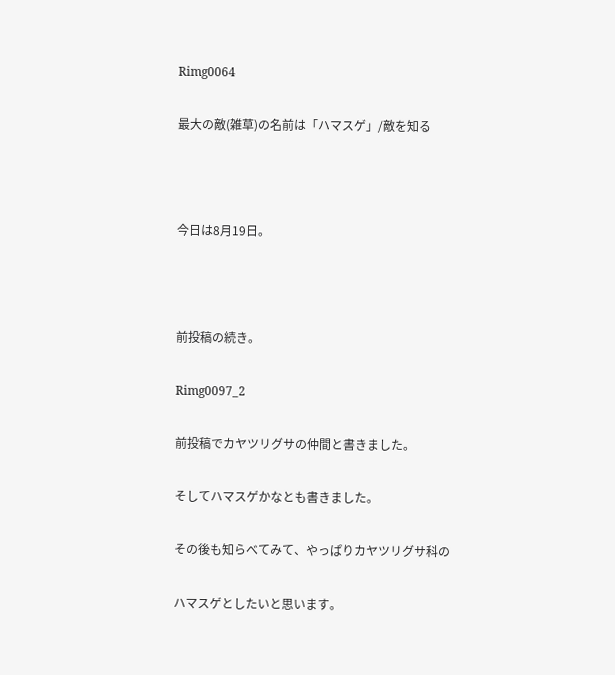Rimg0064

最大の敵(雑草)の名前は「ハマスゲ」/敵を知る



今日は8月19日。



前投稿の続き。

Rimg0097_2

前投稿でカヤツリグサの仲間と書きました。

そしてハマスゲかなとも書きました。

その後も知らべてみて、やっぱりカヤツリグサ科の

ハマスゲとしたいと思います。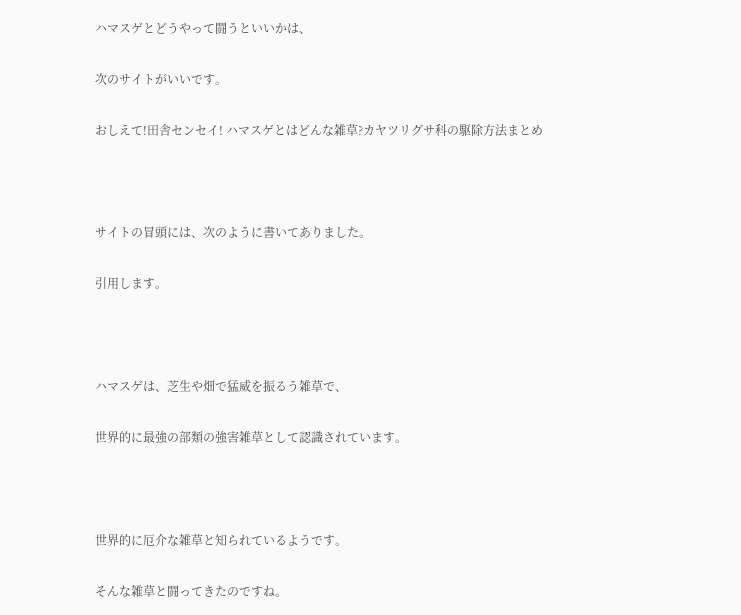ハマスゲとどうやって闘うといいかは、

次のサイトがいいです。

おしえて!田舎センセイ! ハマスゲとはどんな雑草?カヤツリグサ科の駆除方法まとめ



サイトの冒頭には、次のように書いてありました。

引用します。



ハマスゲは、芝生や畑で猛威を振るう雑草で、

世界的に最強の部類の強害雑草として認識されています。



世界的に厄介な雑草と知られているようです。

そんな雑草と闘ってきたのですね。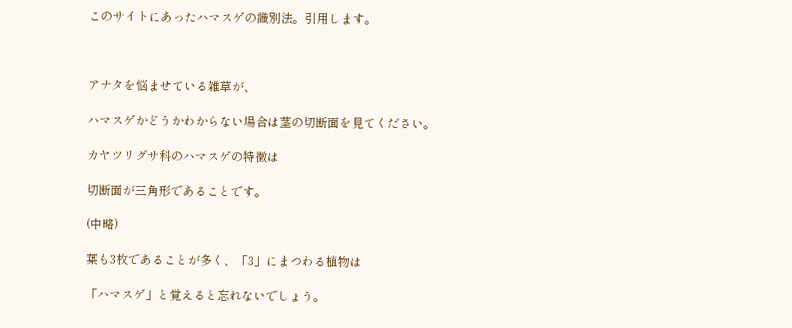このサイトにあったハマスゲの識別法。引用します。



アナタを悩ませている雑草が、

ハマスゲかどうかわからない場合は茎の切断面を見てください。

カヤツリグサ科のハマスゲの特徴は

切断面が三角形であることです。

(中略)

葉も3枚であることが多く、「3」にまつわる植物は

「ハマスゲ」と覚えると忘れないでしょう。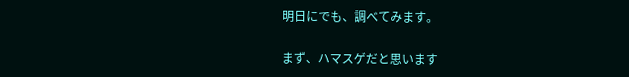明日にでも、調べてみます。

まず、ハマスゲだと思います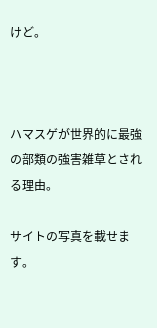けど。



ハマスゲが世界的に最強の部類の強害雑草とされる理由。

サイトの写真を載せます。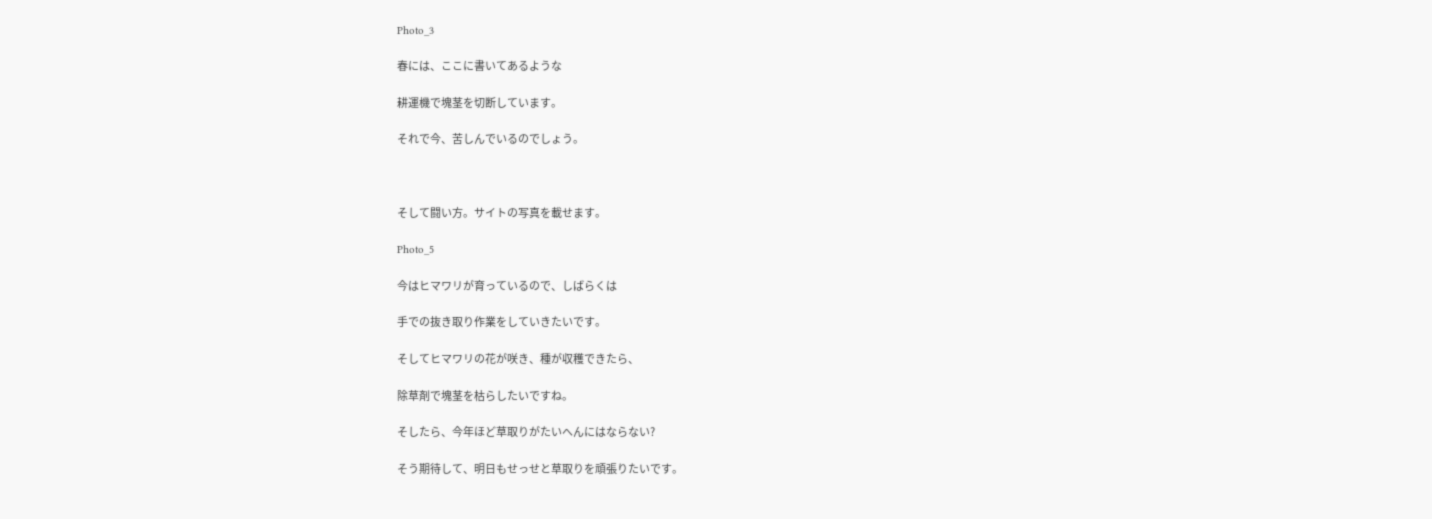Photo_3

春には、ここに書いてあるような

耕運機で塊茎を切断しています。

それで今、苦しんでいるのでしょう。



そして闘い方。サイトの写真を載せます。

Photo_5

今はヒマワリが育っているので、しばらくは

手での抜き取り作業をしていきたいです。

そしてヒマワリの花が咲き、種が収穫できたら、

除草剤で塊茎を枯らしたいですね。

そしたら、今年ほど草取りがたいへんにはならない?

そう期待して、明日もせっせと草取りを頑張りたいです。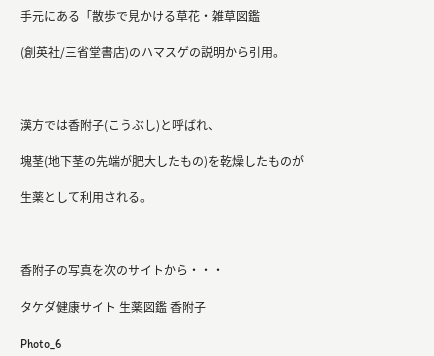手元にある「散歩で見かける草花・雑草図鑑

(創英社/三省堂書店)のハマスゲの説明から引用。



漢方では香附子(こうぶし)と呼ばれ、

塊茎(地下茎の先端が肥大したもの)を乾燥したものが

生薬として利用される。



香附子の写真を次のサイトから・・・

タケダ健康サイト 生薬図鑑 香附子

Photo_6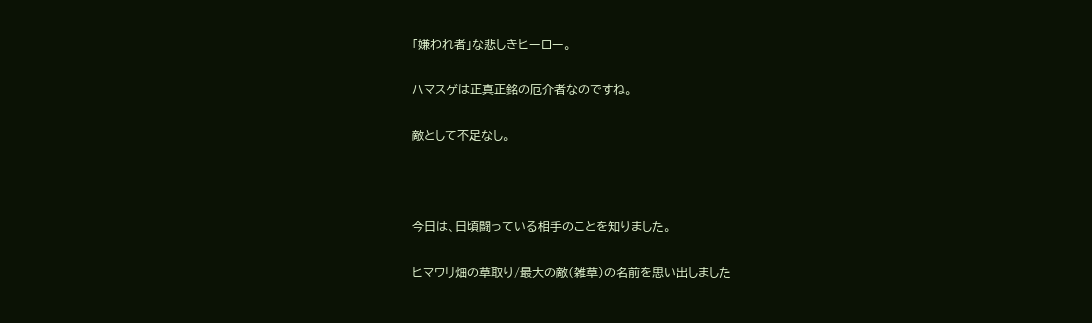「嫌われ者」な悲しきヒーロー。

ハマスゲは正真正銘の厄介者なのですね。

敵として不足なし。



今日は、日頃闘っている相手のことを知りました。

ヒマワリ畑の草取り/最大の敵(雑草)の名前を思い出しました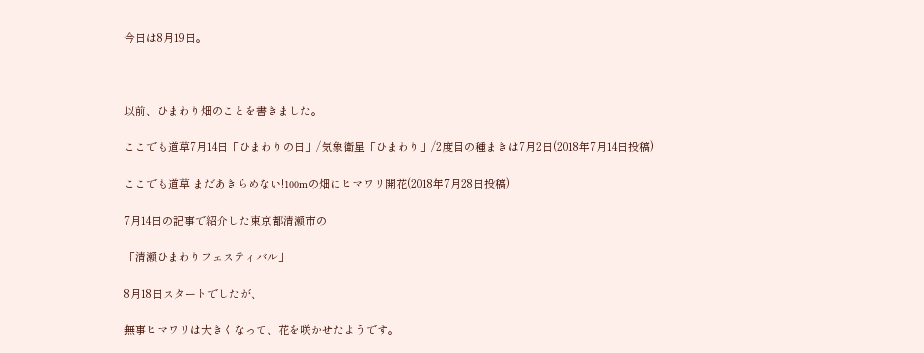今日は8月19日。



以前、ひまわり畑のことを書きました。

ここでも道草7月14日「ひまわりの日」/気象衛星「ひまわり」/2度目の種まきは7月2日(2018年7月14日投稿)

ここでも道草 まだあきらめない!100mの畑にヒマワリ開花(2018年7月28日投稿)

7月14日の記事で紹介した東京都清瀬市の

「清瀬ひまわりフェスティバル」

8月18日スタートでしたが、

無事ヒマワリは大きくなって、花を咲かせたようです。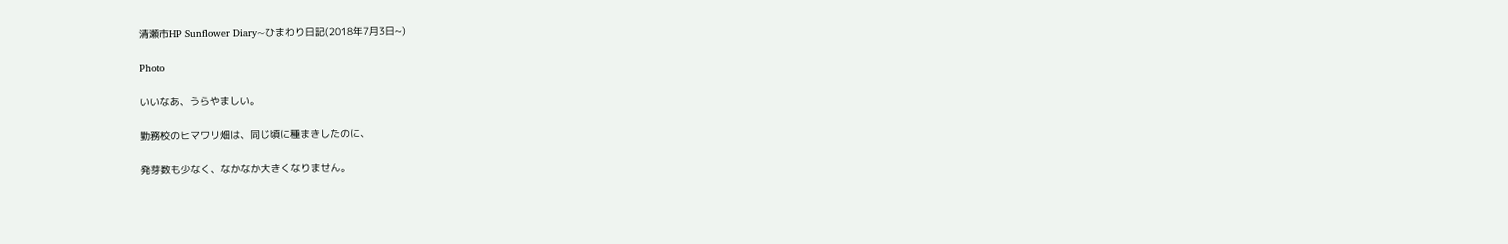清瀬市HP Sunflower Diary~ひまわり日記(2018年7月3日~)

Photo

いいなあ、うらやましい。

勤務校のヒマワリ畑は、同じ頃に種まきしたのに、

発芽数も少なく、なかなか大きくなりません。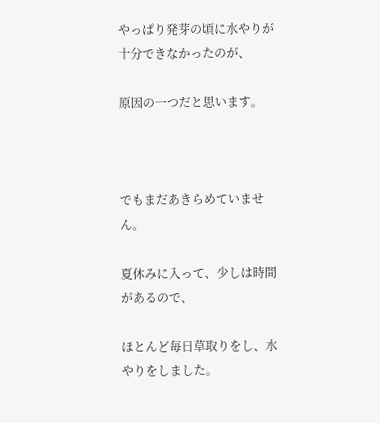やっぱり発芽の頃に水やりが十分できなかったのが、

原因の一つだと思います。



でもまだあきらめていません。

夏休みに入って、少しは時間があるので、

ほとんど毎日草取りをし、水やりをしました。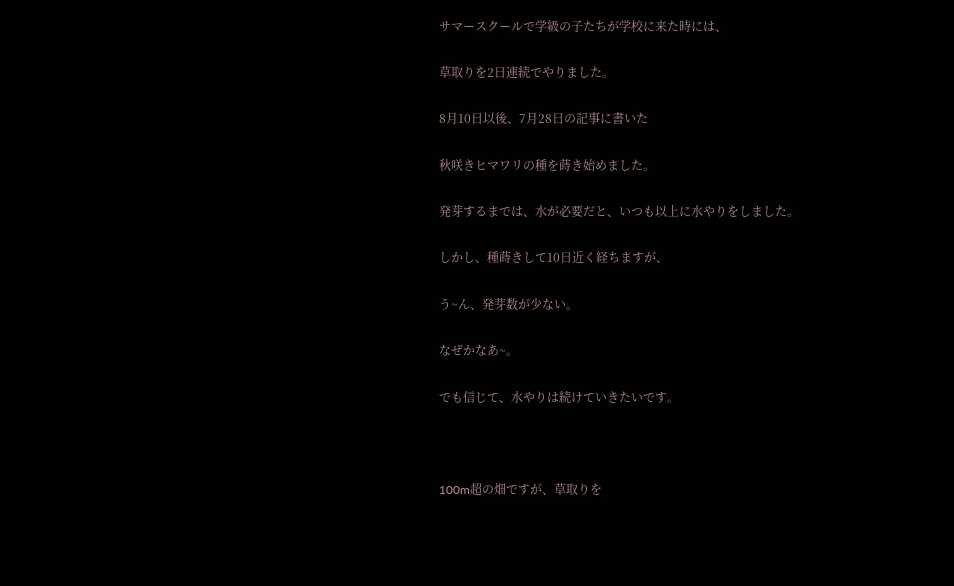サマースクールで学級の子たちが学校に来た時には、

草取りを2日連続でやりました。

8月10日以後、7月28日の記事に書いた

秋咲きヒマワリの種を蒔き始めました。

発芽するまでは、水が必要だと、いつも以上に水やりをしました。

しかし、種蒔きして10日近く経ちますが、

う~ん、発芽数が少ない。

なぜかなあ~。

でも信じて、水やりは続けていきたいです。



100m超の畑ですが、草取りを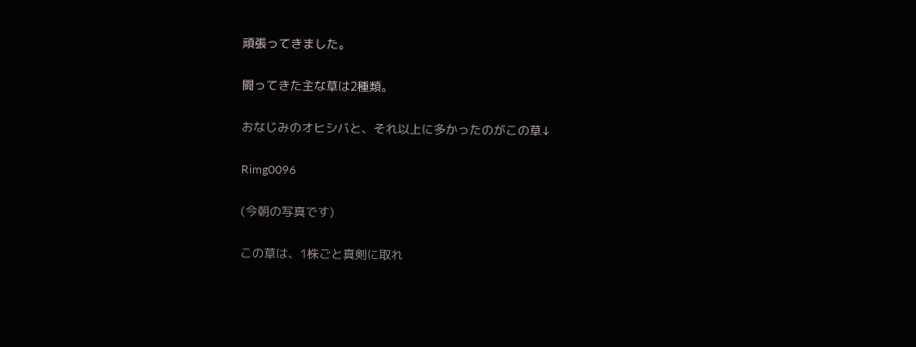頑張ってきました。

闘ってきた主な草は2種類。

おなじみのオヒシバと、それ以上に多かったのがこの草↓

Rimg0096

(今朝の写真です)

この草は、1株ごと真剣に取れ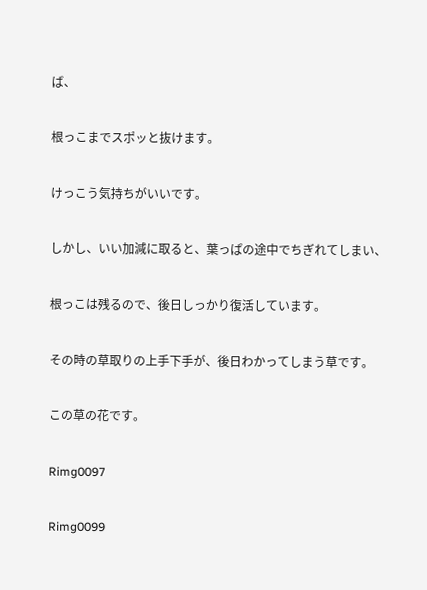ば、

根っこまでスポッと抜けます。

けっこう気持ちがいいです。

しかし、いい加減に取ると、葉っぱの途中でちぎれてしまい、

根っこは残るので、後日しっかり復活しています。

その時の草取りの上手下手が、後日わかってしまう草です。

この草の花です。

Rimg0097

Rimg0099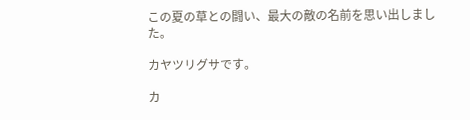この夏の草との闘い、最大の敵の名前を思い出しました。

カヤツリグサです。

カ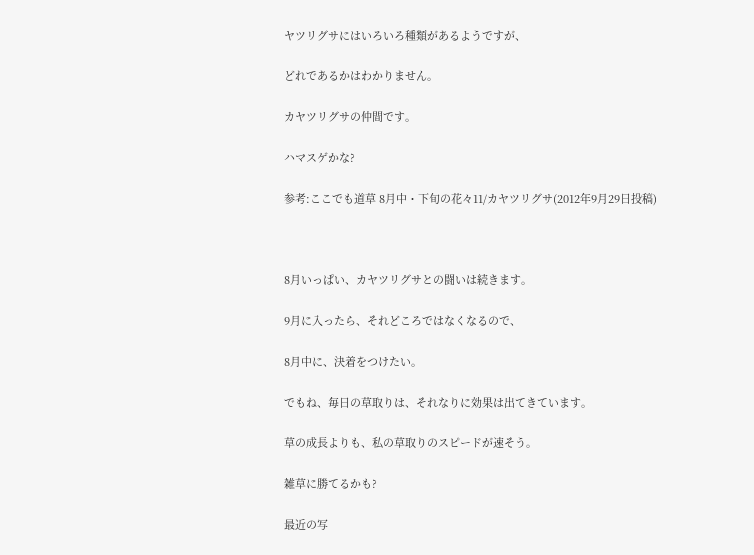ヤツリグサにはいろいろ種類があるようですが、

どれであるかはわかりません。

カヤツリグサの仲間です。

ハマスゲかな?

参考:ここでも道草 8月中・下旬の花々11/カヤツリグサ(2012年9月29日投稿)



8月いっぱい、カヤツリグサとの闘いは続きます。

9月に入ったら、それどころではなくなるので、

8月中に、決着をつけたい。

でもね、毎日の草取りは、それなりに効果は出てきています。

草の成長よりも、私の草取りのスピードが速そう。

雑草に勝てるかも?

最近の写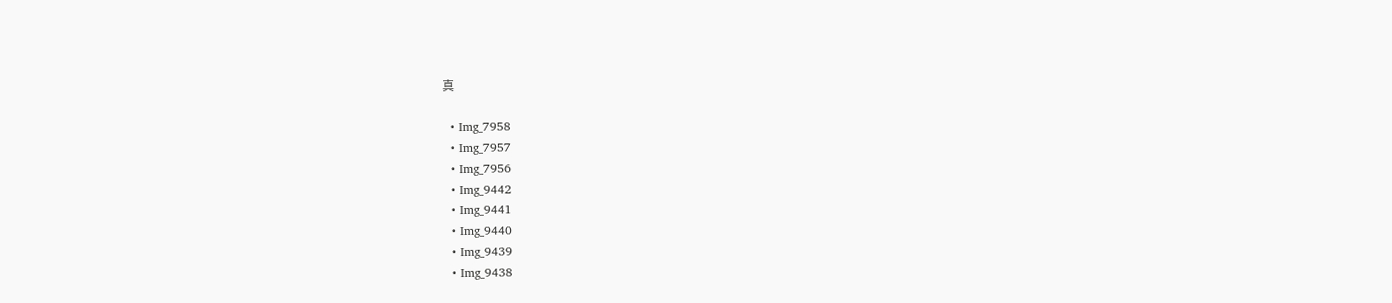真

  • Img_7958
  • Img_7957
  • Img_7956
  • Img_9442
  • Img_9441
  • Img_9440
  • Img_9439
  • Img_9438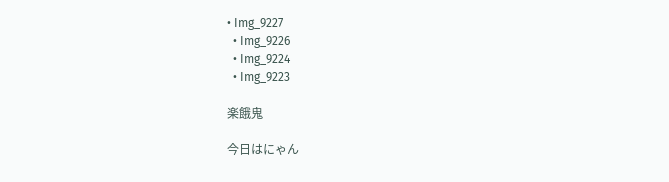• Img_9227
  • Img_9226
  • Img_9224
  • Img_9223

楽餓鬼

今日はにゃん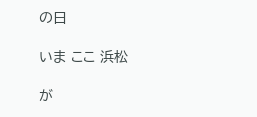の日

いま ここ 浜松

が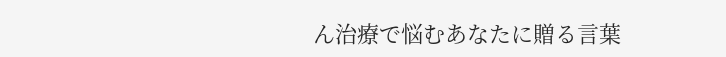ん治療で悩むあなたに贈る言葉